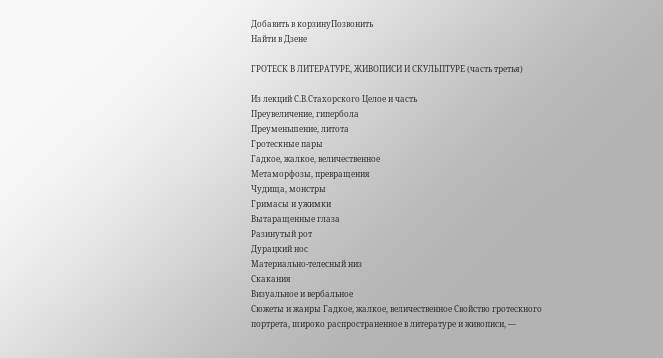Добавить в корзинуПозвонить
Найти в Дзене

ГРОТЕСК В ЛИТЕРАТУРЕ, ЖИВОПИСИ И СКУЛЬПТУРЕ (часть третья)

Из лекций С.В.Стахорского Целое и часть
Преувеличение, гипербола
Преуменьшение, литота
Гротескные пары
Гадкое, жалкое, величественное
Метаморфозы, превращения
Чудища, монстры
Гримасы и ужимки
Вытаращенные глаза
Разинутый рот
Дурацкий нос
Материально-телесный низ
Скакания
Визуальное и вербальное
Сюжеты и жанры Гадкое, жалкое, величественное Свойство гротескного портрета, широко распространенное в литературе и живописи, —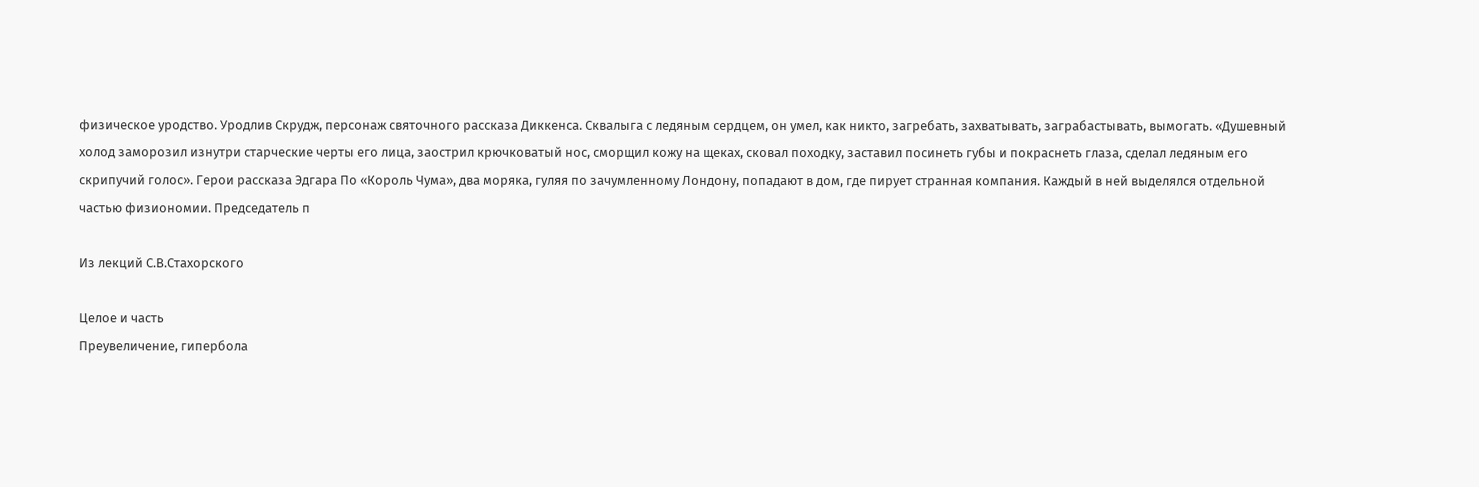физическое уродство. Уродлив Скрудж, персонаж святочного рассказа Диккенса. Сквалыга с ледяным сердцем, он умел, как никто, загребать, захватывать, заграбастывать, вымогать. «Душевный холод заморозил изнутри старческие черты его лица, заострил крючковатый нос, сморщил кожу на щеках, сковал походку, заставил посинеть губы и покраснеть глаза, сделал ледяным его скрипучий голос». Герои рассказа Эдгара По «Король Чума», два моряка, гуляя по зачумленному Лондону, попадают в дом, где пирует странная компания. Каждый в ней выделялся отдельной частью физиономии. Председатель п

Из лекций С.В.Стахорского

Целое и часть
Преувеличение, гипербола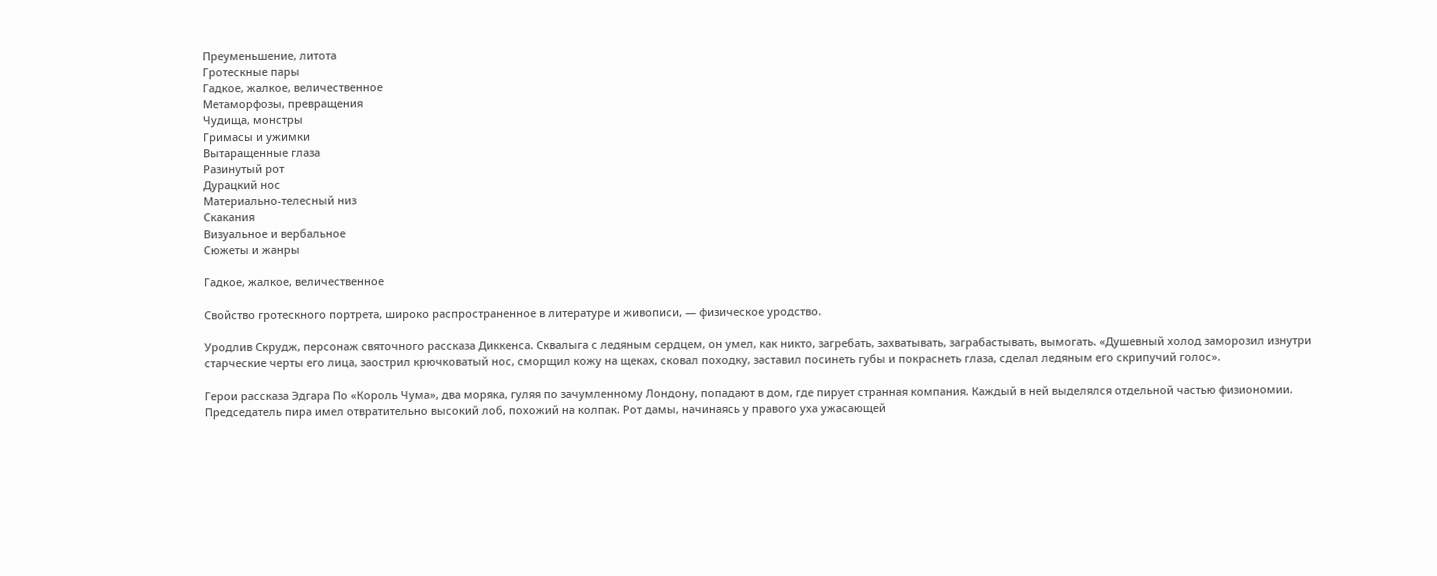Преуменьшение, литота
Гротескные пары
Гадкое, жалкое, величественное
Метаморфозы, превращения
Чудища, монстры
Гримасы и ужимки
Вытаращенные глаза
Разинутый рот
Дурацкий нос
Материально-телесный низ
Скакания
Визуальное и вербальное
Сюжеты и жанры

Гадкое, жалкое, величественное

Свойство гротескного портрета, широко распространенное в литературе и живописи, — физическое уродство.

Уродлив Скрудж, персонаж святочного рассказа Диккенса. Сквалыга с ледяным сердцем, он умел, как никто, загребать, захватывать, заграбастывать, вымогать. «Душевный холод заморозил изнутри старческие черты его лица, заострил крючковатый нос, сморщил кожу на щеках, сковал походку, заставил посинеть губы и покраснеть глаза, сделал ледяным его скрипучий голос».

Герои рассказа Эдгара По «Король Чума», два моряка, гуляя по зачумленному Лондону, попадают в дом, где пирует странная компания. Каждый в ней выделялся отдельной частью физиономии. Председатель пира имел отвратительно высокий лоб, похожий на колпак. Рот дамы, начинаясь у правого уха ужасающей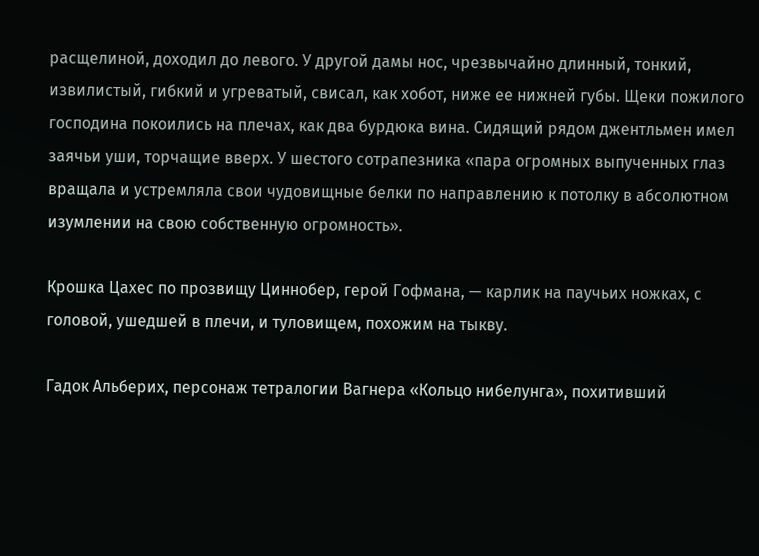расщелиной, доходил до левого. У другой дамы нос, чрезвычайно длинный, тонкий, извилистый, гибкий и угреватый, свисал, как хобот, ниже ее нижней губы. Щеки пожилого господина покоились на плечах, как два бурдюка вина. Сидящий рядом джентльмен имел заячьи уши, торчащие вверх. У шестого сотрапезника «пара огромных выпученных глаз вращала и устремляла свои чудовищные белки по направлению к потолку в абсолютном изумлении на свою собственную огромность».

Крошка Цахес по прозвищу Циннобер, герой Гофмана, — карлик на паучьих ножках, с головой, ушедшей в плечи, и туловищем, похожим на тыкву.

Гадок Альберих, персонаж тетралогии Вагнера «Кольцо нибелунга», похитивший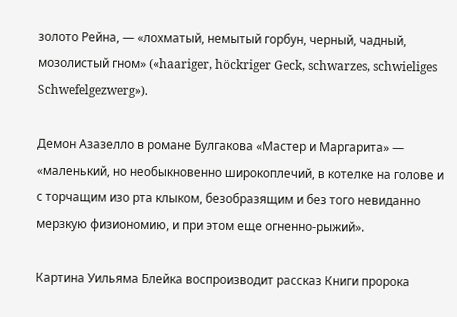золото Рейна, — «лохматый, немытый горбун, черный, чадный, мозолистый гном» («haariger, höckriger Geck, schwarzes, schwieliges Schwefelgezwerg»).

Демон Азазелло в романе Булгакова «Мастер и Маргарита» — «маленький, но необыкновенно широкоплечий, в котелке на голове и с торчащим изо рта клыком, безобразящим и без того невиданно мерзкую физиономию, и при этом еще огненно-рыжий».

Картина Уильяма Блейка воспроизводит рассказ Книги пророка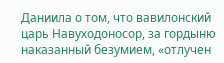Даниила о том, что вавилонский царь Навуходоносор, за гордыню наказанный безумием, «отлучен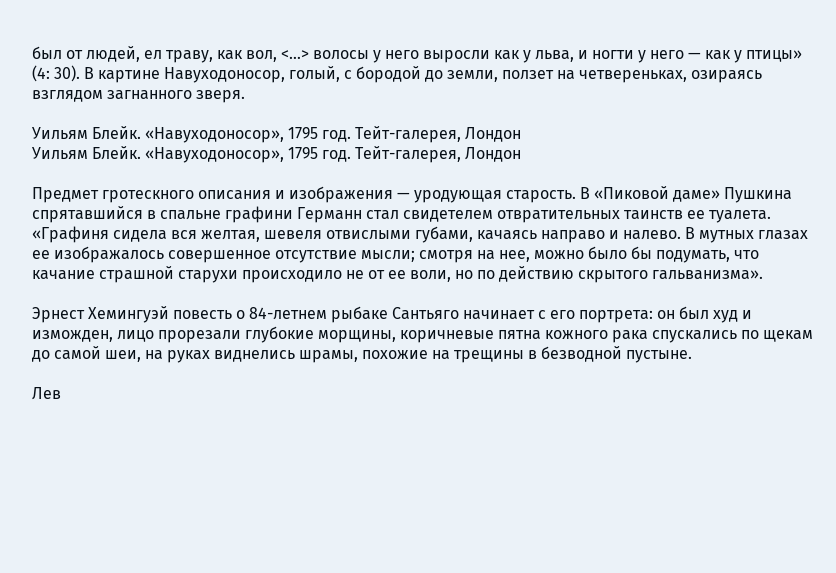был от людей, ел траву, как вол, <…> волосы у него выросли как у льва, и ногти у него — как у птицы» (4: 30). В картине Навуходоносор, голый, с бородой до земли, ползет на четвереньках, озираясь взглядом загнанного зверя.

Уильям Блейк. «Навуходоносор», 1795 год. Тейт-галерея, Лондон
Уильям Блейк. «Навуходоносор», 1795 год. Тейт-галерея, Лондон

Предмет гротескного описания и изображения — уродующая старость. В «Пиковой даме» Пушкина спрятавшийся в спальне графини Германн стал свидетелем отвратительных таинств ее туалета. «Графиня сидела вся желтая, шевеля отвислыми губами, качаясь направо и налево. В мутных глазах ее изображалось совершенное отсутствие мысли; смотря на нее, можно было бы подумать, что качание страшной старухи происходило не от ее воли, но по действию скрытого гальванизма».

Эрнест Хемингуэй повесть о 84-летнем рыбаке Сантьяго начинает с его портрета: он был худ и изможден, лицо прорезали глубокие морщины, коричневые пятна кожного рака спускались по щекам до самой шеи, на руках виднелись шрамы, похожие на трещины в безводной пустыне.

Лев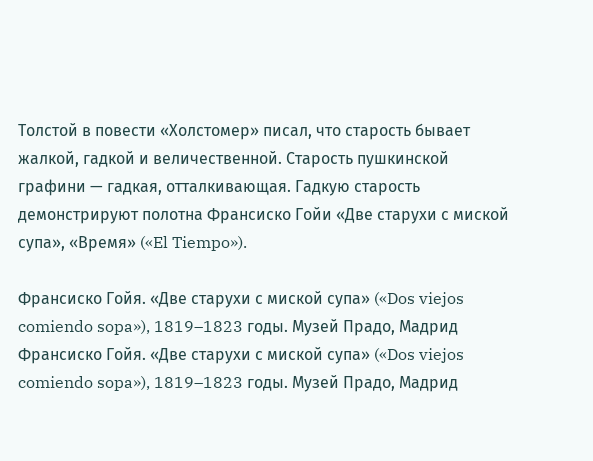Толстой в повести «Холстомер» писал, что старость бывает жалкой, гадкой и величественной. Старость пушкинской графини — гадкая, отталкивающая. Гадкую старость демонстрируют полотна Франсиско Гойи «Две старухи с миской супа», «Время» («El Tiempo»).

Франсиско Гойя. «Две старухи с миской супа» («Dos viejos comiendo sopa»), 1819–1823 годы. Музей Прадо, Мадрид
Франсиско Гойя. «Две старухи с миской супа» («Dos viejos comiendo sopa»), 1819–1823 годы. Музей Прадо, Мадрид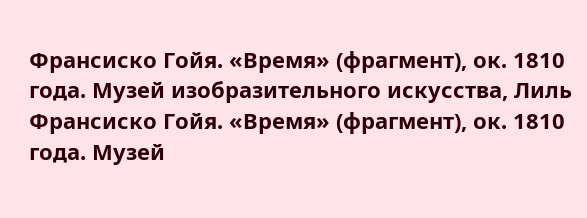Франсиско Гойя. «Время» (фрагмент), ок. 1810 года. Музей изобразительного искусства, Лиль
Франсиско Гойя. «Время» (фрагмент), ок. 1810 года. Музей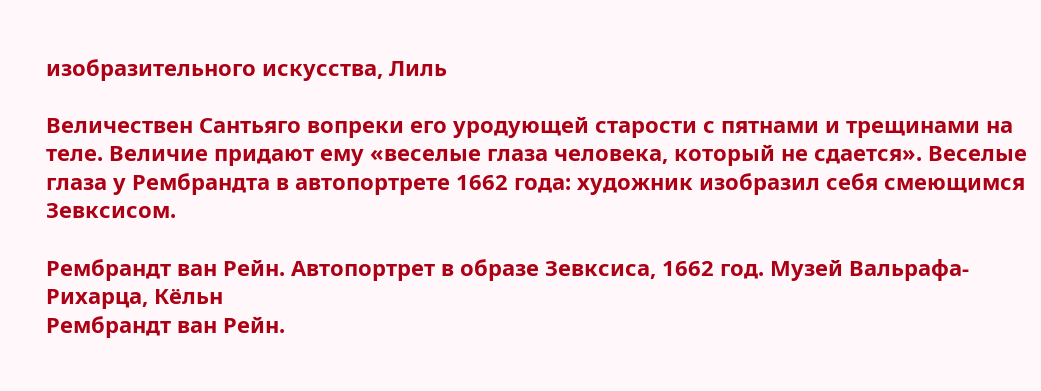изобразительного искусства, Лиль

Величествен Сантьяго вопреки его уродующей старости с пятнами и трещинами на теле. Величие придают ему «веселые глаза человека, который не сдается». Веселые глаза у Рембрандта в автопортрете 1662 года: художник изобразил себя смеющимся Зевксисом.

Рембрандт ван Рейн. Автопортрет в образе Зевксиса, 1662 год. Музей Вальрафа-Рихарца, Кёльн
Рембрандт ван Рейн.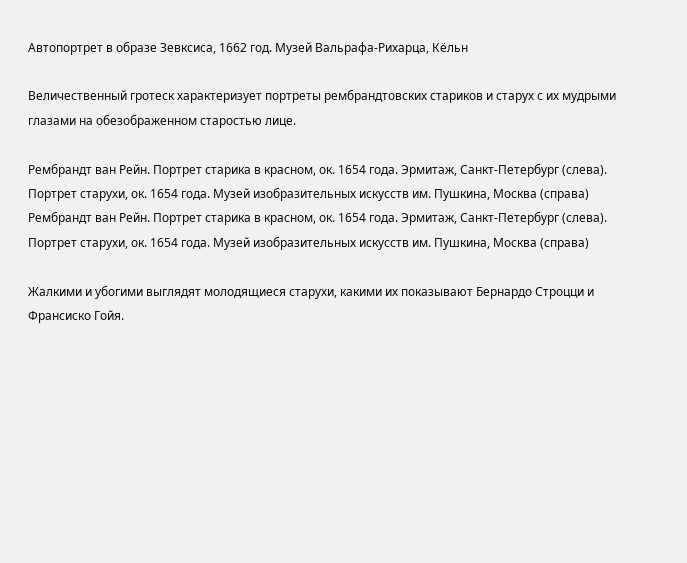Автопортрет в образе Зевксиса, 1662 год. Музей Вальрафа-Рихарца, Кёльн

Величественный гротеск характеризует портреты рембрандтовских стариков и старух с их мудрыми глазами на обезображенном старостью лице.

Рембрандт ван Рейн. Портрет старика в красном, ок. 1654 года. Эрмитаж, Санкт-Петербург (слева). Портрет старухи, ок. 1654 года. Музей изобразительных искусств им. Пушкина, Москва (справа)
Рембрандт ван Рейн. Портрет старика в красном, ок. 1654 года. Эрмитаж, Санкт-Петербург (слева). Портрет старухи, ок. 1654 года. Музей изобразительных искусств им. Пушкина, Москва (справа)

Жалкими и убогими выглядят молодящиеся старухи, какими их показывают Бернардо Строцци и Франсиско Гойя.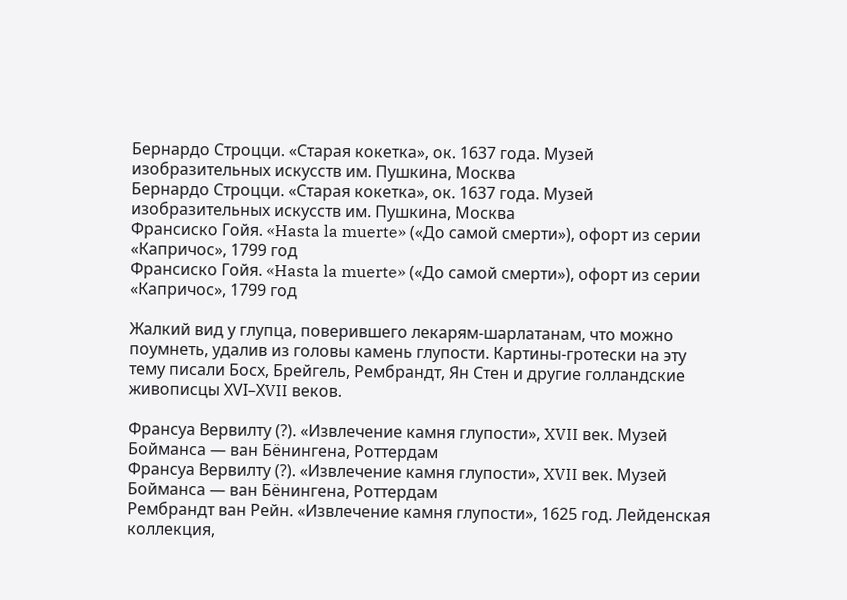Бернардо Строцци. «Старая кокетка», ок. 1637 года. Музей изобразительных искусств им. Пушкина, Москва
Бернардо Строцци. «Старая кокетка», ок. 1637 года. Музей изобразительных искусств им. Пушкина, Москва
Франсиско Гойя. «Hasta la muerte» («До самой смерти»), офорт из серии «Капричос», 1799 год
Франсиско Гойя. «Hasta la muerte» («До самой смерти»), офорт из серии «Капричос», 1799 год

Жалкий вид у глупца, поверившего лекарям-шарлатанам, что можно поумнеть, удалив из головы камень глупости. Картины-гротески на эту тему писали Босх, Брейгель, Рембрандт, Ян Стен и другие голландские живописцы ХVI–ХVII веков.

Франсуа Вервилту (?). «Извлечение камня глупости», XVII век. Музей Бойманса — ван Бёнингена, Роттердам
Франсуа Вервилту (?). «Извлечение камня глупости», XVII век. Музей Бойманса — ван Бёнингена, Роттердам
Рембрандт ван Рейн. «Извлечение камня глупости», 1625 год. Лейденская коллекция,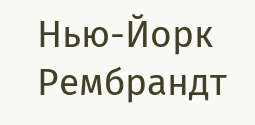Нью-Йорк
Рембрандт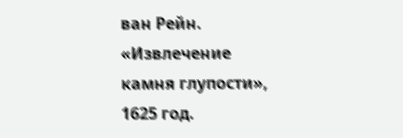ван Рейн. «Извлечение камня глупости», 1625 год.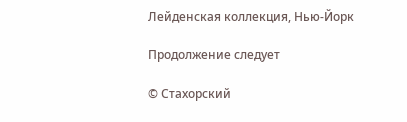Лейденская коллекция, Нью-Йорк

Продолжение следует

© Стахорский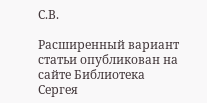С.В.

Расширенный вариант статьи опубликован на сайте Библиотека Сергея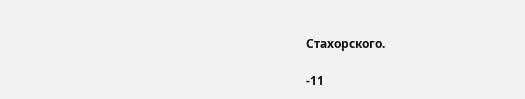Стахорского.

-11